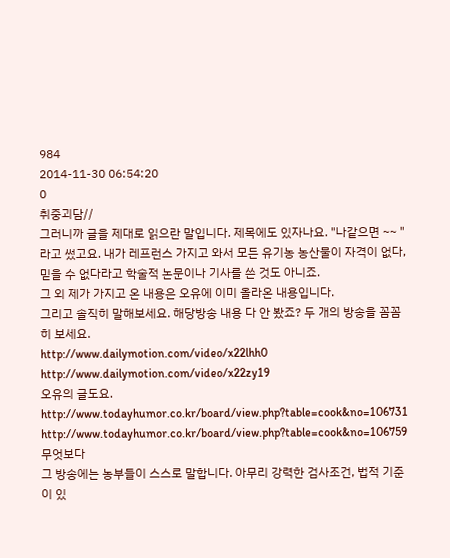984
2014-11-30 06:54:20
0
취중괴담//
그러니까 글을 제대로 읽으란 말입니다. 제목에도 있자나요. "나같으면 ~~ " 라고 썼고요. 내가 레프런스 가지고 와서 모든 유기농 농산물이 자격이 없다, 믿을 수 없다라고 학술적 논문이나 기사를 쓴 것도 아니죠.
그 외 제가 가지고 온 내용은 오유에 이미 올라온 내용입니다.
그리고 솔직히 말해보세요. 해당방송 내용 다 안 봤죠? 두 개의 방송을 꼼꼼히 보세요.
http://www.dailymotion.com/video/x22lhh0
http://www.dailymotion.com/video/x22zy19
오유의 글도요.
http://www.todayhumor.co.kr/board/view.php?table=cook&no=106731
http://www.todayhumor.co.kr/board/view.php?table=cook&no=106759
무엇보다
그 방송에는 농부들이 스스로 말합니다. 아무리 강력한 검사조건, 법적 기준이 있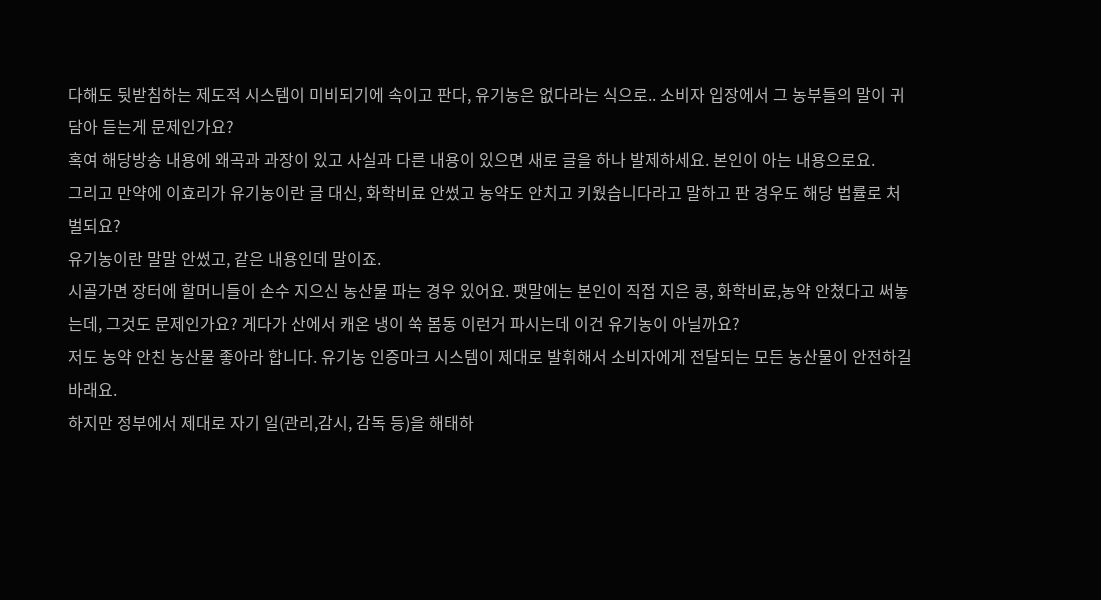다해도 뒷받침하는 제도적 시스템이 미비되기에 속이고 판다, 유기농은 없다라는 식으로.. 소비자 입장에서 그 농부들의 말이 귀담아 듣는게 문제인가요?
혹여 해당방송 내용에 왜곡과 과장이 있고 사실과 다른 내용이 있으면 새로 글을 하나 발제하세요. 본인이 아는 내용으로요.
그리고 만약에 이효리가 유기농이란 글 대신, 화학비료 안썼고 농약도 안치고 키웠습니다라고 말하고 판 경우도 해당 법률로 처벌되요?
유기농이란 말말 안썼고, 같은 내용인데 말이죠.
시골가면 장터에 할머니들이 손수 지으신 농산물 파는 경우 있어요. 팻말에는 본인이 직접 지은 콩, 화학비료,농약 안쳤다고 써놓는데, 그것도 문제인가요? 게다가 산에서 캐온 냉이 쑥 봄동 이런거 파시는데 이건 유기농이 아닐까요?
저도 농약 안친 농산물 좋아라 합니다. 유기농 인증마크 시스템이 제대로 발휘해서 소비자에게 전달되는 모든 농산물이 안전하길 바래요.
하지만 정부에서 제대로 자기 일(관리,감시, 감독 등)을 해태하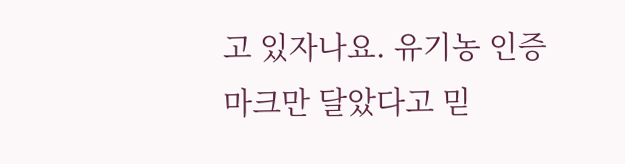고 있자나요. 유기농 인증마크만 달았다고 믿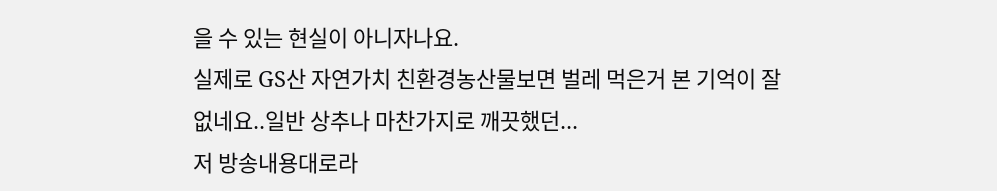을 수 있는 현실이 아니자나요.
실제로 GS산 자연가치 친환경농산물보면 벌레 먹은거 본 기억이 잘 없네요..일반 상추나 마찬가지로 깨끗했던...
저 방송내용대로라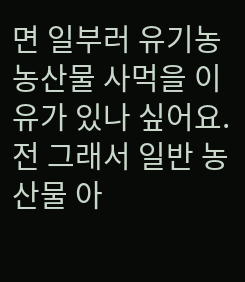면 일부러 유기농농산물 사먹을 이유가 있나 싶어요. 전 그래서 일반 농산물 아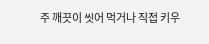주 깨끗이 씻어 먹거나 직접 키우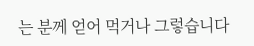는 분께 얻어 먹거나 그렇습니다